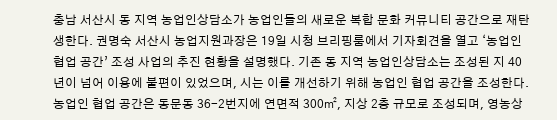충남 서산시 동 지역 농업인상담소가 농업인들의 새로운 복합 문화 커뮤니티 공간으로 재탄생한다. 권명숙 서산시 농업지원과장은 19일 시청 브리핑룸에서 기자회견을 열고 ‘농업인 협업 공간’ 조성 사업의 추진 현황을 설명했다. 기존 동 지역 농업인상담소는 조성된 지 40년이 넘어 이용에 불편이 있었으며, 시는 이를 개선하기 위해 농업인 협업 공간을 조성한다. 농업인 협업 공간은 동문동 36-2번지에 연면적 300㎡, 지상 2층 규모로 조성되며, 영농상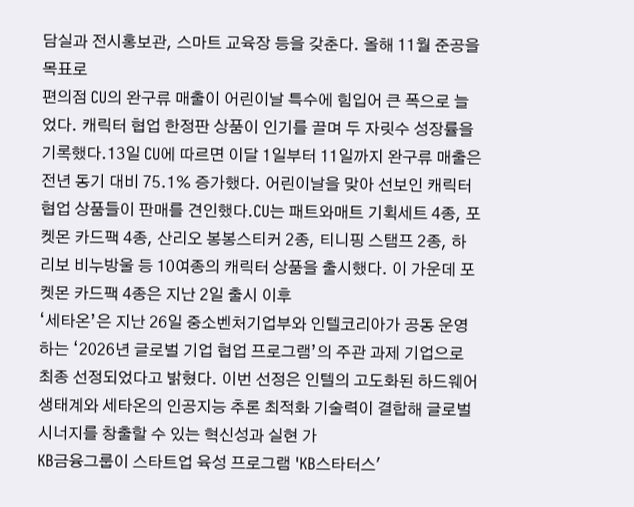담실과 전시홍보관, 스마트 교육장 등을 갖춘다. 올해 11월 준공을 목표로
편의점 CU의 완구류 매출이 어린이날 특수에 힘입어 큰 폭으로 늘었다. 캐릭터 협업 한정판 상품이 인기를 끌며 두 자릿수 성장률을 기록했다.13일 CU에 따르면 이달 1일부터 11일까지 완구류 매출은 전년 동기 대비 75.1% 증가했다. 어린이날을 맞아 선보인 캐릭터 협업 상품들이 판매를 견인했다.CU는 패트와매트 기획세트 4종, 포켓몬 카드팩 4종, 산리오 봉봉스티커 2종, 티니핑 스탬프 2종, 하리보 비누방울 등 10여종의 캐릭터 상품을 출시했다. 이 가운데 포켓몬 카드팩 4종은 지난 2일 출시 이후
‘세타온’은 지난 26일 중소벤처기업부와 인텔코리아가 공동 운영하는 ‘2026년 글로벌 기업 협업 프로그램’의 주관 과제 기업으로 최종 선정되었다고 밝혔다. 이번 선정은 인텔의 고도화된 하드웨어 생태계와 세타온의 인공지능 추론 최적화 기술력이 결합해 글로벌 시너지를 창출할 수 있는 혁신성과 실현 가
KB금융그룹이 스타트업 육성 프로그램 'KB스타터스'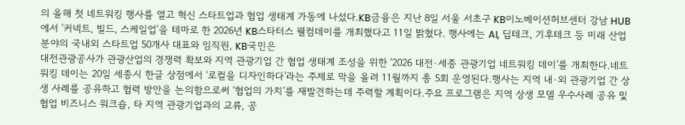의 올해 첫 네트워킹 행사를 열고 혁신 스타트업과 협업 생태계 가동에 나섰다.KB금융은 지난 8일 서울 서초구 KB이노베이션허브센터 강남 HUB에서 '커넥트, 빌드, 스케일업'을 테마로 한 2026년 KB스타터스 웰컴데이를 개최했다고 11일 밝혔다. 행사에는 AI, 딥테크, 기후테크 등 미래 산업 분야의 국내외 스타트업 50개사 대표와 임직원, KB국민은
대전관광공사가 관광산업의 경쟁력 확보와 지역 관광기업 간 협업 생태계 조성을 위한 ‘2026 대전·세종 관광기업 네트워킹 데이’를 개최한다.네트워킹 데이는 20일 세종시 한글 상점에서 ‘로컬을 디자인하다’라는 주제로 막을 올려 11월까지 총 5회 운영된다.행사는 지역 내·외 관광기업 간 상생 사례를 공유하고 협력 방안을 논의함으로써 ‘협업의 가치’를 재발견하는데 주력할 계획이다.주요 프로그램은 지역 상생 모델 우수사례 공유 및 협업 비즈니스 워크숍, 타 지역 관광기업과의 교류, 공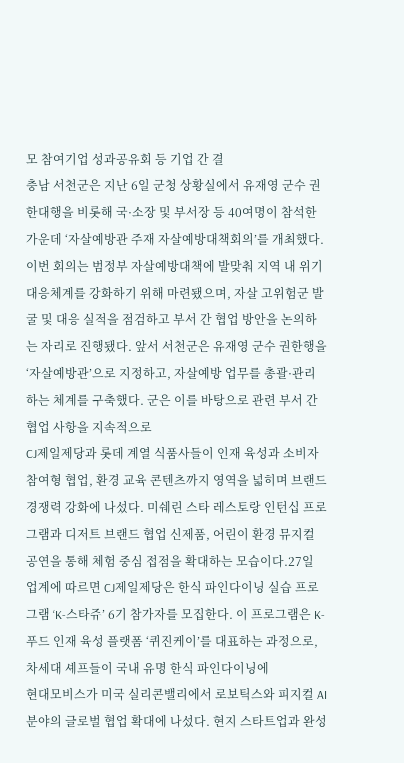모 참여기업 성과공유회 등 기업 간 결
충남 서천군은 지난 6일 군청 상황실에서 유재영 군수 권한대행을 비롯해 국·소장 및 부서장 등 40여명이 참석한 가운데 ‘자살예방관 주재 자살예방대책회의’를 개최했다. 이번 회의는 범정부 자살예방대책에 발맞춰 지역 내 위기 대응체계를 강화하기 위해 마련됐으며, 자살 고위험군 발굴 및 대응 실적을 점검하고 부서 간 협업 방안을 논의하는 자리로 진행됐다. 앞서 서천군은 유재영 군수 권한행을 ‘자살예방관’으로 지정하고, 자살예방 업무를 총괄·관리하는 체계를 구축했다. 군은 이를 바탕으로 관련 부서 간 협업 사항을 지속적으로
CJ제일제당과 롯데 계열 식품사들이 인재 육성과 소비자 참여형 협업, 환경 교육 콘텐츠까지 영역을 넓히며 브랜드 경쟁력 강화에 나섰다. 미쉐린 스타 레스토랑 인턴십 프로그램과 디저트 브랜드 협업 신제품, 어린이 환경 뮤지컬 공연을 통해 체험 중심 접점을 확대하는 모습이다.27일 업계에 따르면 CJ제일제당은 한식 파인다이닝 실습 프로그램 ‘K-스타쥬’ 6기 참가자를 모집한다. 이 프로그램은 K-푸드 인재 육성 플랫폼 ‘퀴진케이’를 대표하는 과정으로, 차세대 셰프들이 국내 유명 한식 파인다이닝에
현대모비스가 미국 실리콘밸리에서 로보틱스와 피지컬 AI 분야의 글로벌 협업 확대에 나섰다. 현지 스타트업과 완성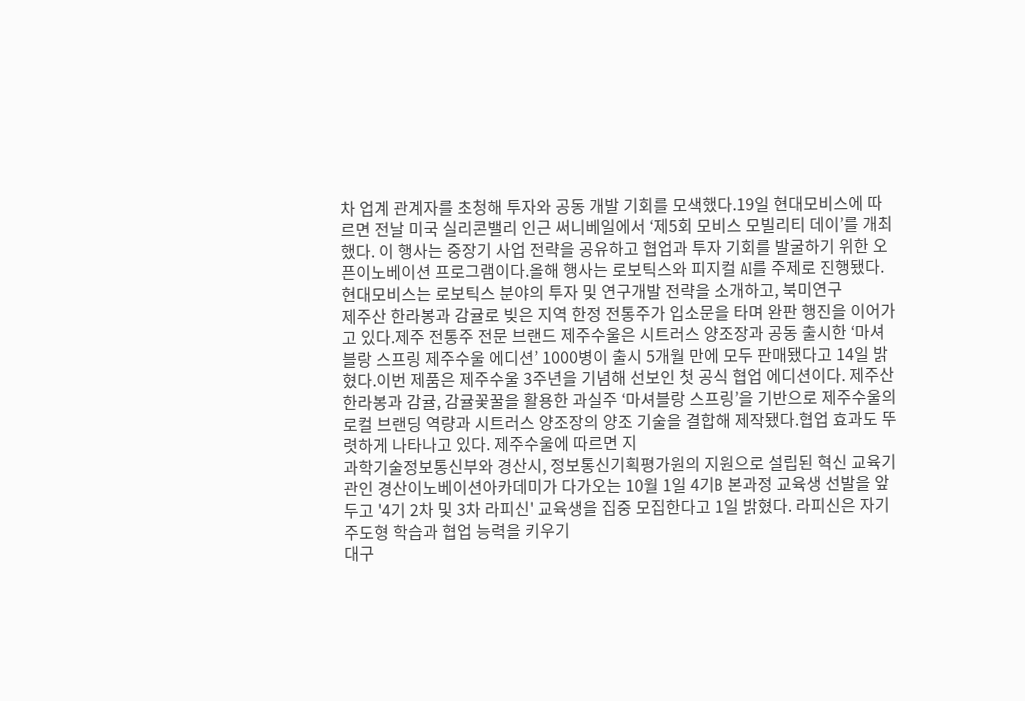차 업계 관계자를 초청해 투자와 공동 개발 기회를 모색했다.19일 현대모비스에 따르면 전날 미국 실리콘밸리 인근 써니베일에서 ‘제5회 모비스 모빌리티 데이’를 개최했다. 이 행사는 중장기 사업 전략을 공유하고 협업과 투자 기회를 발굴하기 위한 오픈이노베이션 프로그램이다.올해 행사는 로보틱스와 피지컬 AI를 주제로 진행됐다. 현대모비스는 로보틱스 분야의 투자 및 연구개발 전략을 소개하고, 북미연구
제주산 한라봉과 감귤로 빚은 지역 한정 전통주가 입소문을 타며 완판 행진을 이어가고 있다.제주 전통주 전문 브랜드 제주수울은 시트러스 양조장과 공동 출시한 ‘마셔블랑 스프링 제주수울 에디션’ 1000병이 출시 5개월 만에 모두 판매됐다고 14일 밝혔다.이번 제품은 제주수울 3주년을 기념해 선보인 첫 공식 협업 에디션이다. 제주산 한라봉과 감귤, 감귤꽃꿀을 활용한 과실주 ‘마셔블랑 스프링’을 기반으로 제주수울의 로컬 브랜딩 역량과 시트러스 양조장의 양조 기술을 결합해 제작됐다.협업 효과도 뚜렷하게 나타나고 있다. 제주수울에 따르면 지
과학기술정보통신부와 경산시, 정보통신기획평가원의 지원으로 설립된 혁신 교육기관인 경산이노베이션아카데미가 다가오는 10월 1일 4기B 본과정 교육생 선발을 앞두고 '4기 2차 및 3차 라피신' 교육생을 집중 모집한다고 1일 밝혔다. 라피신은 자기주도형 학습과 협업 능력을 키우기
대구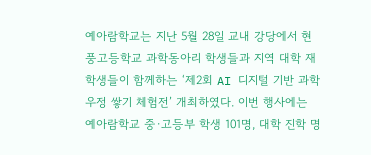예아람학교는 지난 5월 28일 교내 강당에서 현풍고등학교 과학동아리 학생들과 지역 대학 재학생들이 함께하는 ‘제2회 AI 디지털 기반 과학 우정 쌓기 체험전’ 개최하였다. 이번 행사에는 예아람학교 중·고등부 학생 101명, 대학 진학 명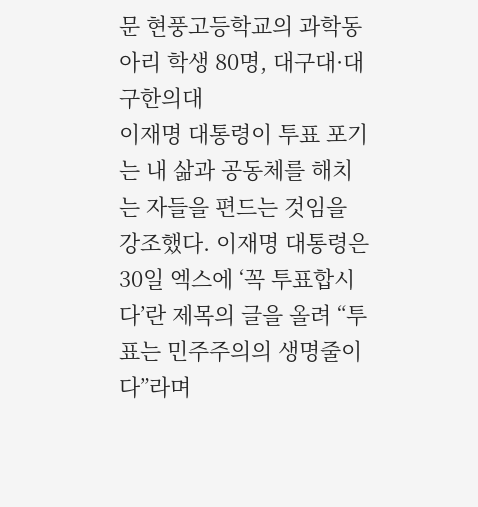문 현풍고등학교의 과학동아리 학생 80명, 대구대·대구한의대
이재명 대통령이 투표 포기는 내 삶과 공동체를 해치는 자들을 편드는 것임을 강조했다. 이재명 대통령은 30일 엑스에 ‘꼭 투표합시다’란 제목의 글을 올려 “투표는 민주주의의 생명줄이다”라며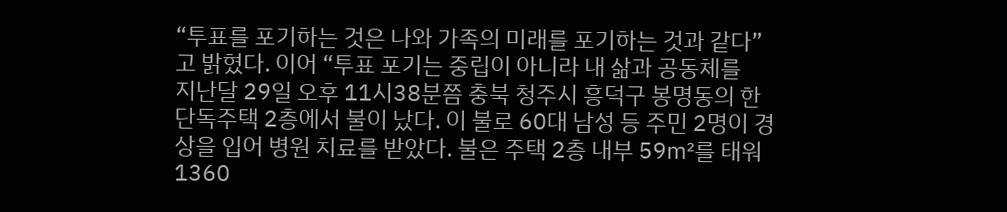“투표를 포기하는 것은 나와 가족의 미래를 포기하는 것과 같다”고 밝혔다. 이어 “투표 포기는 중립이 아니라 내 삶과 공동체를
지난달 29일 오후 11시38분쯤 충북 청주시 흥덕구 봉명동의 한 단독주택 2층에서 불이 났다. 이 불로 60대 남성 등 주민 2명이 경상을 입어 병원 치료를 받았다. 불은 주택 2층 내부 59㎡를 태워 1360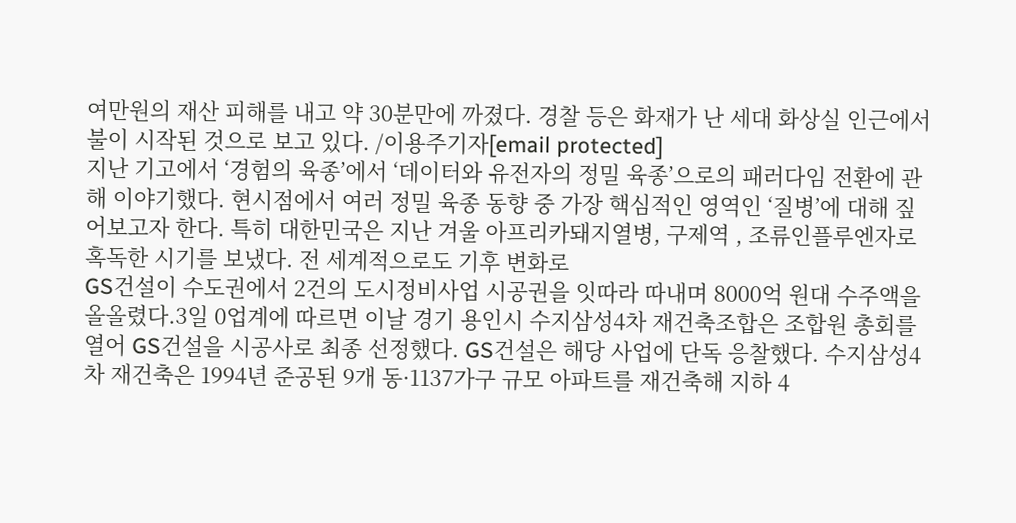여만원의 재산 피해를 내고 약 30분만에 까졌다. 경찰 등은 화재가 난 세대 화상실 인근에서 불이 시작된 것으로 보고 있다. /이용주기자[email protected]
지난 기고에서 ‘경험의 육종’에서 ‘데이터와 유전자의 정밀 육종’으로의 패러다임 전환에 관해 이야기했다. 현시점에서 여러 정밀 육종 동향 중 가장 핵심적인 영역인 ‘질병’에 대해 짚어보고자 한다. 특히 대한민국은 지난 겨울 아프리카돼지열병, 구제역 , 조류인플루엔자로 혹독한 시기를 보냈다. 전 세계적으로도 기후 변화로
GS건설이 수도권에서 2건의 도시정비사업 시공권을 잇따라 따내며 8000억 원대 수주액을 올올렸다.3일 0업계에 따르면 이날 경기 용인시 수지삼성4차 재건축조합은 조합원 총회를 열어 GS건설을 시공사로 최종 선정했다. GS건설은 해당 사업에 단독 응찰했다. 수지삼성4차 재건축은 1994년 준공된 9개 동·1137가구 규모 아파트를 재건축해 지하 4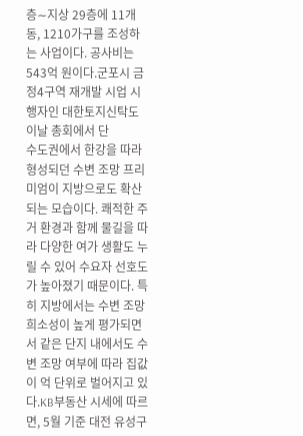층∼지상 29층에 11개 동, 1210가구를 조성하는 사업이다. 공사비는 543억 원이다.군포시 금정4구역 재개발 시업 시행자인 대한토지신탁도 이날 총회에서 단
수도권에서 한강을 따라 형성되던 수변 조망 프리미엄이 지방으로도 확산되는 모습이다. 쾌적한 주거 환경과 함께 물길을 따라 다양한 여가 생활도 누릴 수 있어 수요자 선호도가 높아졌기 때문이다. 특히 지방에서는 수변 조망 희소성이 높게 평가되면서 같은 단지 내에서도 수변 조망 여부에 따라 집값이 억 단위로 벌어지고 있다.KB부동산 시세에 따르면, 5월 기준 대전 유성구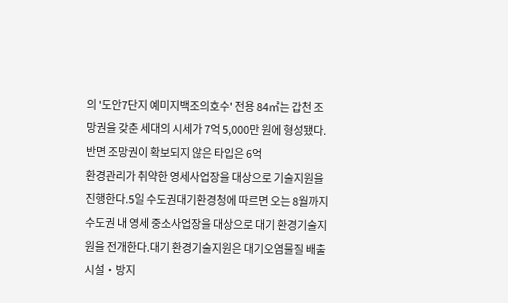의 '도안7단지 예미지백조의호수' 전용 84㎡는 갑천 조망권을 갖춘 세대의 시세가 7억 5,000만 원에 형성됐다. 반면 조망권이 확보되지 않은 타입은 6억
환경관리가 취약한 영세사업장을 대상으로 기술지원을 진행한다.5일 수도권대기환경청에 따르면 오는 8월까지 수도권 내 영세 중소사업장을 대상으로 대기 환경기술지원을 전개한다.대기 환경기술지원은 대기오염물질 배출시설・방지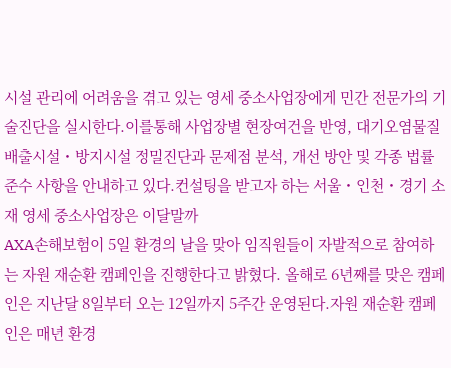시설 관리에 어려움을 겪고 있는 영세 중소사업장에게 민간 전문가의 기술진단을 실시한다.이를통해 사업장별 현장여건을 반영, 대기오염물질 배출시설・방지시설 정밀진단과 문제점 분석, 개선 방안 및 각종 법률 준수 사항을 안내하고 있다.컨설팅을 받고자 하는 서울・인천・경기 소재 영세 중소사업장은 이달말까
AXA손해보험이 5일 환경의 날을 맞아 임직원들이 자발적으로 참여하는 자원 재순환 캠페인을 진행한다고 밝혔다. 올해로 6년째를 맞은 캠페인은 지난달 8일부터 오는 12일까지 5주간 운영된다.자원 재순환 캠페인은 매년 환경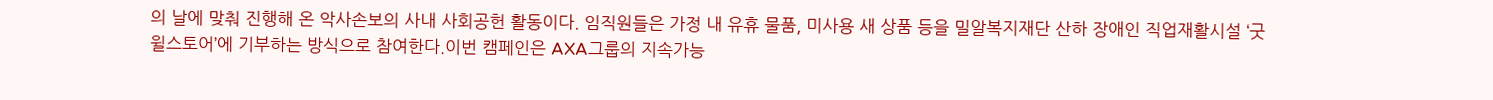의 날에 맞춰 진행해 온 악사손보의 사내 사회공헌 활동이다. 임직원들은 가정 내 유휴 물품, 미사용 새 상품 등을 밀알복지재단 산하 장애인 직업재활시설 ‘굿윌스토어’에 기부하는 방식으로 참여한다.이번 캠페인은 AXA그룹의 지속가능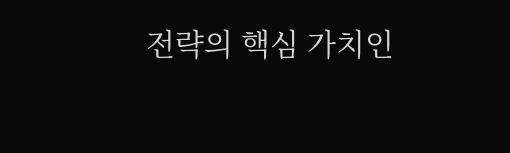전략의 핵심 가치인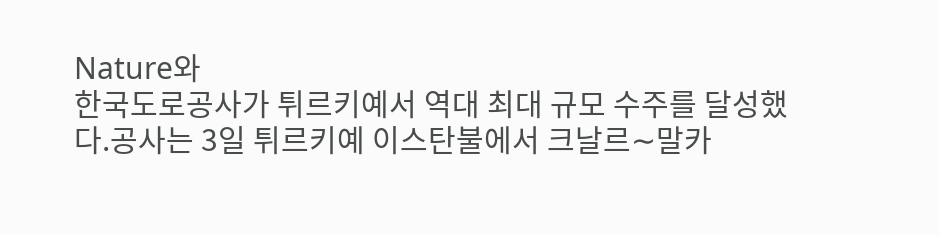Nature와
한국도로공사가 튀르키예서 역대 최대 규모 수주를 달성했다.공사는 3일 튀르키예 이스탄불에서 크날르∼말카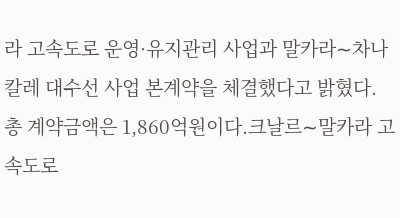라 고속도로 운영·유지관리 사업과 말카라∼차나칼레 대수선 사업 본계약을 체결했다고 밝혔다. 총 계약금액은 1,860억원이다.크날르∼말카라 고속도로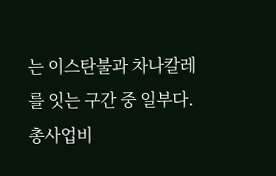는 이스탄불과 차나칼레를 잇는 구간 중 일부다. 총사업비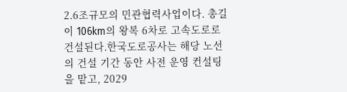2.6조규모의 민관협력사업이다. 총길이 106km의 왕복 6차로 고속도로로 건설된다.한국도로공사는 해당 노선의 건설 기간 동안 사전 운영 컨설팅을 맡고, 2029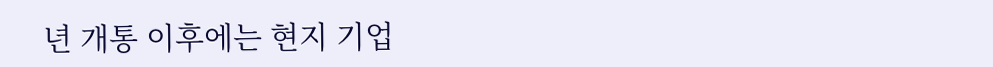년 개통 이후에는 현지 기업